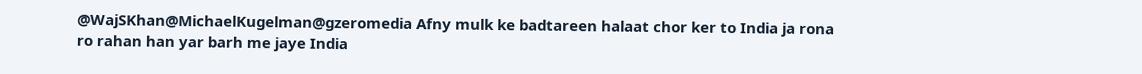@WajSKhan@MichaelKugelman@gzeromedia Afny mulk ke badtareen halaat chor ker to India ja rona ro rahan han yar barh me jaye India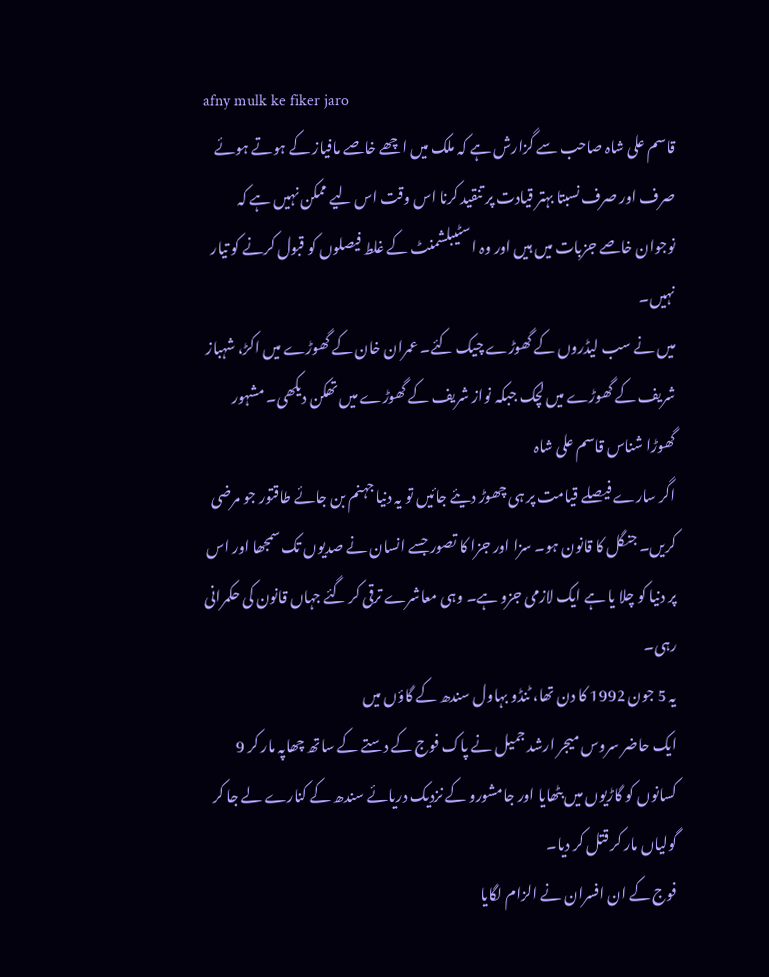afny mulk ke fiker jaro
قاسم علی شاہ صاحب سے گزارش ہے کہ ملک میں اچھے خاصے مافیاز کے ہوتے ہوئے صرف اور صرف نسبتا بہتر قیادت پر تنقید کرنا اس وقت اس لیے ممکن نہیں ہے کہ نوجوان خاصے جزبات میں ہیں اور وہ اسٹیبلشمنٹ کے غلط فیصلوں کو قبول کرنے کو تیار نہیں۔
میں نے سب لیڈروں کے گھوڑے چیک کئے۔ عمران خان کے گھوڑے میں اکڑ، شہباز شریف کے گھوڑے میں لچک جبکہ نواز شریف کے گھوڑے میں تھکن دیکھی۔ مشہور گھوڑا شناس قاسم علی شاہ
اگر سارے فیصلے قیامت پر ہی چھوڑ دیئے جائیں تو یہ دنیا جہنم بن جائے طاقتور جو مرضی کریں۔ جنگل کا قانون ہو۔ سزا اور جزا کا تصور جسے انسان نے صدیوں تک سمجھا اور اس پر دنیا کو چلا یا ہے ایک لازمی جزو ہے۔ وہی معاشرے ترقی کر گئے جہاں قانون کی حکمرانی رہی۔
یہ 5 جون 1992 کا دن تھا، ٹنڈو بہاول سندھ کے گاؤں میں
ایک حاضر سروس میجر ارشد جمیل نے پاک فوج کے دستے کے ساتھ چھاپہ مار کر 9 کسانوں کو گاڑیوں میں بٹھایا اور جامشورو کے نزدیک دریائے سندھ کے کنارے لے جا کر گولیاں مار کر قتل کر دیا۔
فوج کے ان افسران نے الزام لگایا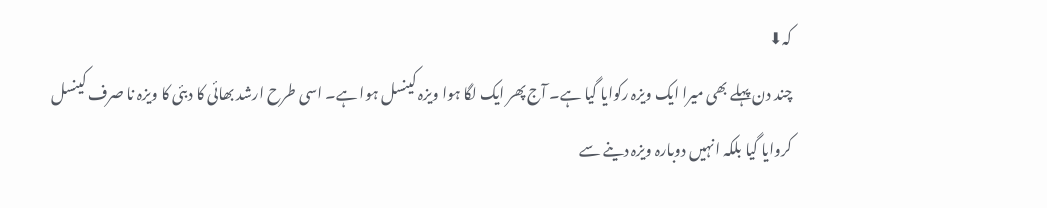کہ⬇
چند دن پہلے بھی میرا ایک ویزہ رکوایا گیا ہے۔ آج پھر ایک لگا ہوا ویزہ کینسل ہوا ہے۔ اسی طرح ارشد بھائی کا دبئی کا ویزہ نا صرف کینسل کروایا گیا بلکہ انہیں دوبارہ ویزہ دینے سے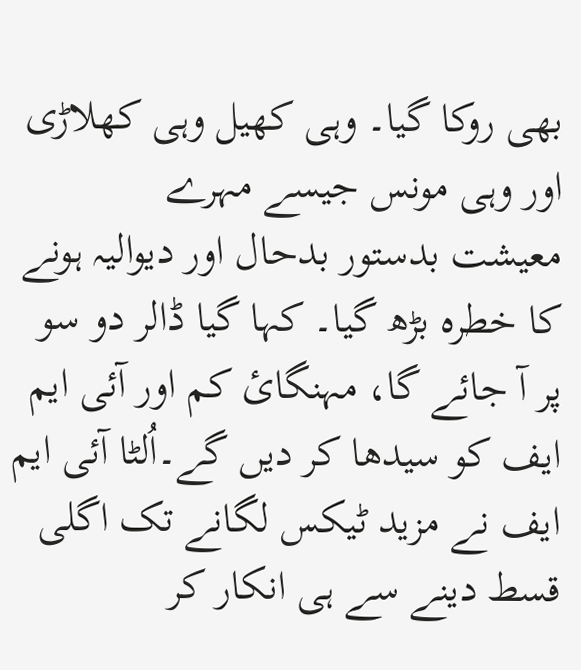بھی روکا گیا۔ وہی کھیل وہی کھلاڑی اور وہی مونس جیسے مہرے
معیشت بدستور بدحال اور دیوالیہ ہونے کا خطرہ بڑھ گیا۔ کہا گیا ڈالر دو سو پر آ جائے گا، مہنگائ کم اور آئی ایم ایف کو سیدھا کر دیں گے۔اُلٹا آئی ایم ایف نے مزید ٹیکس لگانے تک اگلی قسط دینے سے ہی انکار کر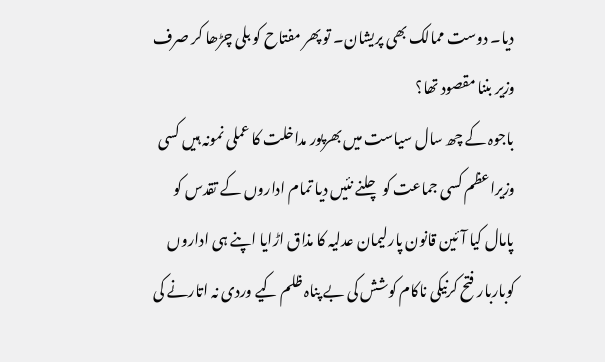دیا۔ دوست ممالک بھی پریشان۔ تو پھر مفتاح کو بلی چڑھا کر صرف وزیر بننا مقصود تھا؟
باجوہ کے چھ سال سیاست میں بھرپور مداخلت کا عملی نمونہ ہیں کسی وزیراعظم کسی جماعت کو چلنے نئیں دیا تمام اداروں کے تقدس کو پامال کیا آئین قانون پارلیمان عدلیہ کا مذاق اڑایا اپنے ہی اداروں کوباربار فتح کرنیکی ناکام کوشش کی بے پناہ ظلم کیے وردی نہ اتارنے کی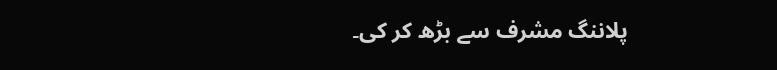پلاننگ مشرف سے بڑھ کر کی۔